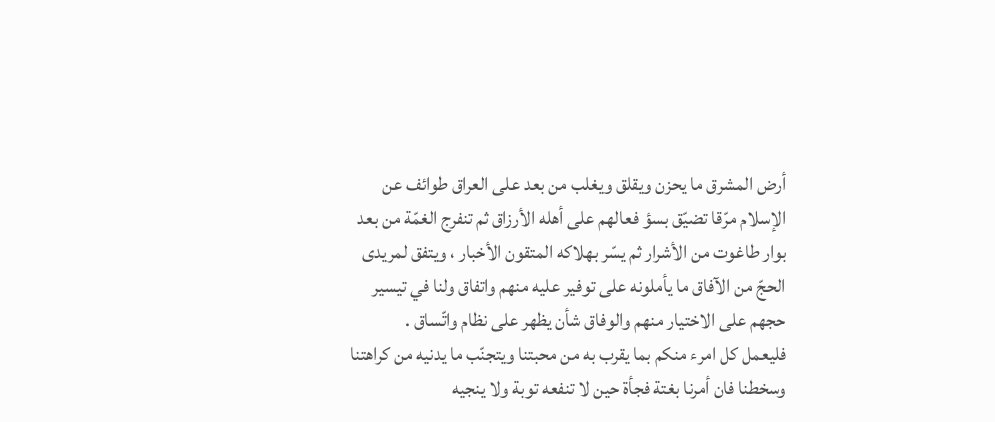أرض المشرق ما يحزن ويقلق ويغلب من بعد على العراق طوائف عن الإسلام مرّقا تضيّق بسؤ فعالهم على أهله الأرزاق ثم تنفرج الغمّة من بعد بوار طاغوت من الأشرار ثم يسّر بهلاكه المتقون الأخبار ، ويتفق لمريدى الحجّ من الآفاق ما يأملونه على توفير عليه منهم واتفاق ولنا في تيسير حجهم على الاختيار منهم والوفاق شأن يظهر على نظام واتّساق .
فليعمل كل امرء منكم بما يقرب به من محبتنا ويتجنّب ما يدنيه من كراهتنا وسخطنا فان أمرنا بغتة فجأة حين لا تنفعه توبة ولا ينجيه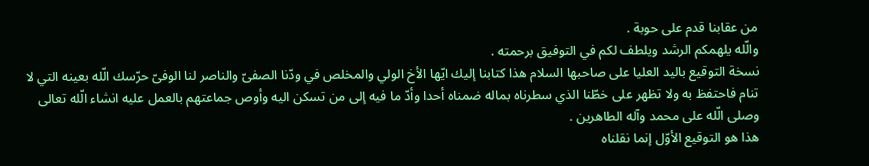من عقابنا قدم على حوبة .
والّله يلهمكم الرشد ويلطف لكم في التوفيق برحمته .
نسخة التوقيع باليد العليا على صاحبها السلام هذا كتابنا إليك ايّها الأخ الولي والمخلص في ودّنا الصفىّ والناصر لنا الوفىّ حرّسك الّله بعينه التي لا تنام فاحتفظ به ولا تظهر على خطّنا الذي سطرناه بماله ضمناه أحدا وأدّ ما فيه إلى من تسكن اليه وأوص جماعتهم بالعمل عليه انشاء الّله تعالى وصلى الّله على محمد وآله الطاهرين .
هذا هو التوقيع الأوّل إنما نقلناه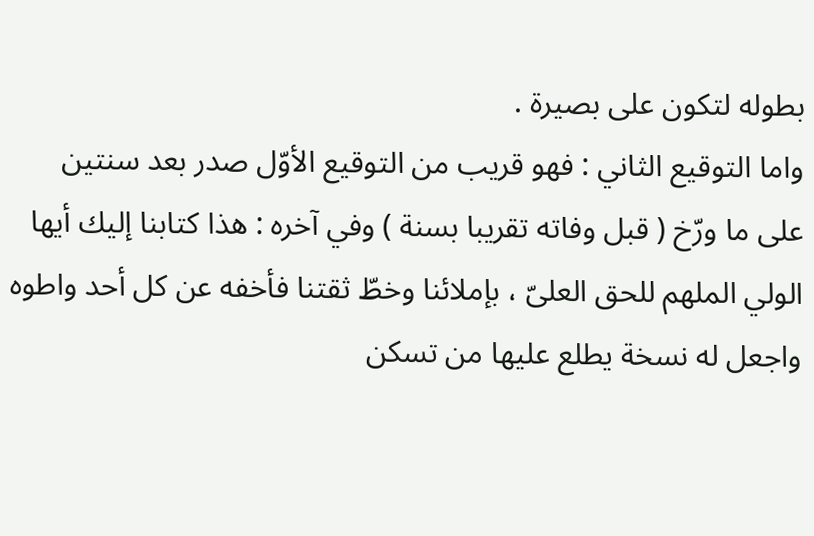بطوله لتكون على بصيرة .
واما التوقيع الثاني : فهو قريب من التوقيع الأوّل صدر بعد سنتين على ما ورّخ ( قبل وفاته تقريبا بسنة ) وفي آخره : هذا كتابنا إليك أيها الولي الملهم للحق العلىّ ، بإملائنا وخطّ ثقتنا فأخفه عن كل أحد واطوه واجعل له نسخة يطلع عليها من تسكن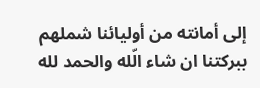إلى أمانته من أوليائنا شملهم ببركتنا ان شاء الّله والحمد لله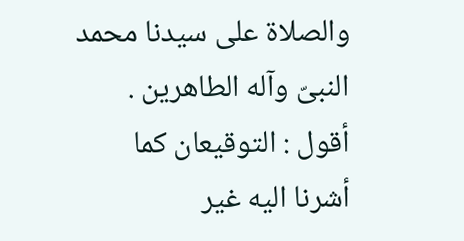والصلاة على سيدنا محمد النبىّ وآله الطاهرين .
أقول : التوقيعان كما أشرنا اليه غير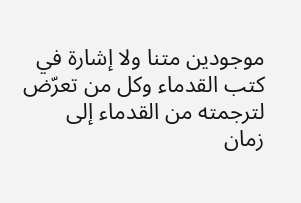موجودين متنا ولا إشارة في كتب القدماء وكل من تعرّض لترجمته من القدماء إلى زمان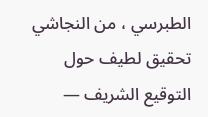الطبرسي ، من النجاشي
تحقيق لطيف حول التوقيع الشريف —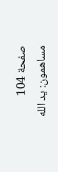صفحة 104
مساهمون: يد الله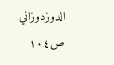الدوزدوزاني
ص١٠٤